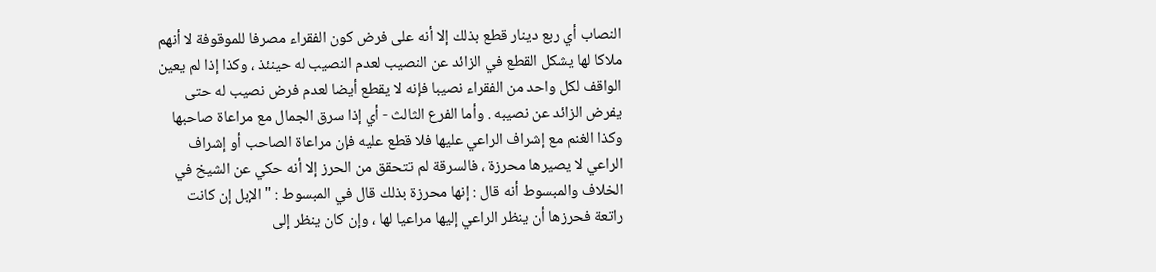النصاب أي ربع دينار قطع بذلك إلا أنه على فرض كون الفقراء مصرفا للموقوفة لا أنهم ملاكا لها يشكل القطع في الزائد عن النصيب لعدم النصيب له حينئذ ، وكذا إذا لم يعين الواقف لكل واحد من الفقراء نصيبا فإنه لا يقطع أيضا لعدم فرض نصيب له حتى يفرض الزائد عن نصيبه . وأما الفرع الثالث - أي إذا سرق الجمال مع مراعاة صاحبها وكذا الغنم مع إشراف الراعي عليها فلا قطع عليه فإن مراعاة الصاحب أو إشراف الراعي لا يصيرها محرزة ، فالسرقة لم تتحقق من الحرز إلا أنه حكي عن الشيخ في الخلاف والمبسوط أنه قال : إنها محرزة بذلك قال في المبسوط : " الإبل إن كانت راتعة فحرزها أن ينظر الراعي إليها مراعيا لها ، وإن كان ينظر إلى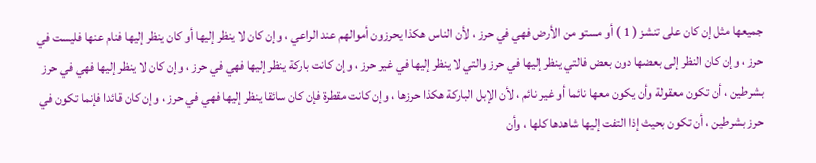جميعها مثل إن كان على تنشز ( 1 ) أو مستو من الأرض فهي في حرز ، لأن الناس هكذا يحرزون أموالهم عند الراعي ، وإن كان لا ينظر إليها أو كان ينظر إليها فنام عنها فليست في حرز ، وإن كان النظر إلى بعضها دون بعض فالتي ينظر إليها في حرز والتي لا ينظر إليها في غير حرز ، وإن كانت باركة ينظر إليها فهي في حرز ، وإن كان لا ينظر إليها فهي في حرز بشرطين ، أن تكون معقولة وأن يكون معها نائما أو غير نائم ، لأن الإبل الباركة هكذا حرزها ، وإن كانت مقطرة فإن كان سائقا ينظر إليها فهي في حرز ، وإن كان قائدا فإنما تكون في حرز بشرطين ، أن تكون بحيث إذا التفت إليها شاهدها كلها ، وأن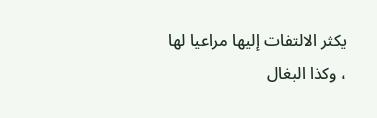يكثر الالتفات إليها مراعيا لها ، وكذا البغال